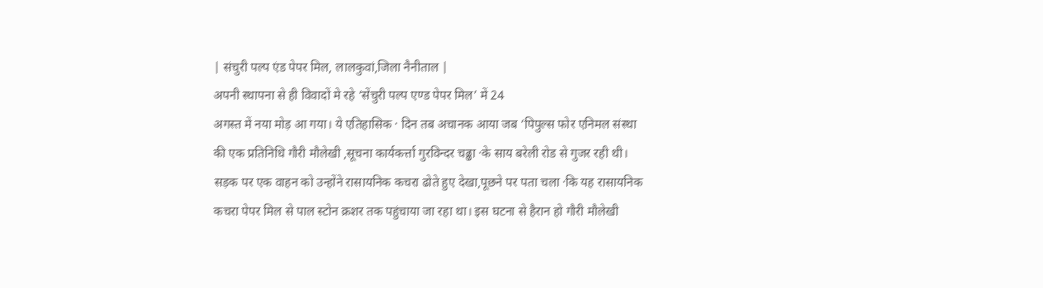| संचुरी पल्प एंड पेपर मिल, लालकुवां,जिला नैनीताल |
अपनी स्थापना से ही विवादों मे रहे ‘सेंचुरी पल्प एण्ड पेपर मिल’ में 24
अगस्त में नया मोड़ आ गया। ये एतिहासिक · दिन तब अचानक आया जब ‘पिपुल्स फोर एनिमल संस्था की एक प्रतिनिधि गौरी मौलेखी ,सूचना कार्यकर्त्ता गुरविन्दर चढ्ढा ·के साय बरेली रोड से गुजर रही थी। सड़क पर एक वाहन को उन्होंने रासायनिक कचरा ढोते हुए देखा,पूछने पर पता चला ·कि यह रासायनिक कचरा पेपर मिल से पाल स्टोन क्रशर तक पहुंचाया जा रहा था। इस घटना से हैरान हो गौरी मौलेखी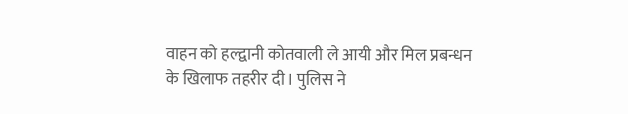वाहन को हल्द्वानी कोतवाली ले आयी और मिल प्रबन्धन के खिलाफ तहरीर दी। पुलिस ने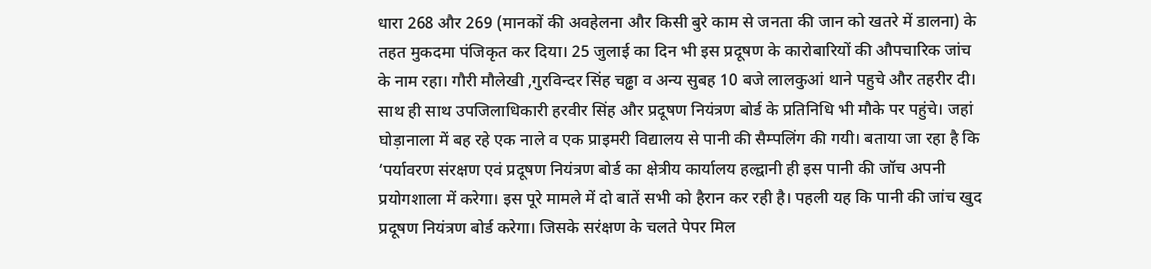धारा 268 और 269 (मानकों की अवहेलना और किसी बुरे काम से जनता की जान को खतरे में डालना) के तहत मुकदमा पंजिकृत कर दिया। 25 जुलाई का दिन भी इस प्रदूषण के कारोबारियों की औपचारिक जांच के नाम रहा। गौरी मौलेखी ,गुरविन्दर सिंह चढ्ढा व अन्य सुबह 10 बजे लालकुआं थाने पहुचे और तहरीर दी। साथ ही साथ उपजिलाधिकारी हरवीर सिंह और प्रदूषण नियंत्रण बोर्ड के प्रतिनिधि भी मौके पर पहुंचे। जहां घोड़ानाला में बह रहे एक नाले व एक प्राइमरी विद्यालय से पानी की सैम्पलिंग की गयी। बताया जा रहा है कि ‘पर्यावरण संरक्षण एवं प्रदूषण नियंत्रण बोर्ड का क्षेत्रीय कार्यालय हल्द्वानी ही इस पानी की जॉच अपनी प्रयोगशाला में करेगा। इस पूरे मामले में दो बातें सभी को हैरान कर रही है। पहली यह कि पानी की जांच खुद प्रदूषण नियंत्रण बोर्ड करेगा। जिसके सरंक्षण के चलते पेपर मिल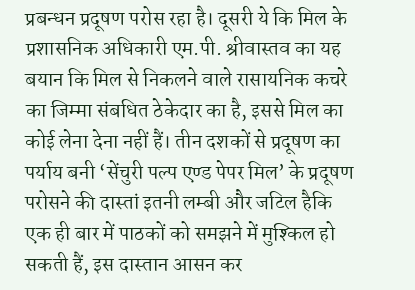प्रबन्धन प्रदूषण परोस रहा है। दूसरी ये कि मिल के प्रशासनिक अधिकारी एम.पी. श्रीवास्तव का यह बयान कि मिल से निकलने वाले रासायनिक कचरे का जिम्मा संबधित ठेकेदार का है, इससे मिल का कोई लेना देना नहीं हैं। तीन दशकों से प्रदूषण का पर्याय बनी ‘सेंचुरी पल्प एण्ड पेपर मिल’ के प्रदूषण परोसने की दास्तां इतनी लम्बी और जटिल हैकि एक ही बार में पाठकों को समझने में मुश्किल हो सकती हैं, इस दास्तान आसन कर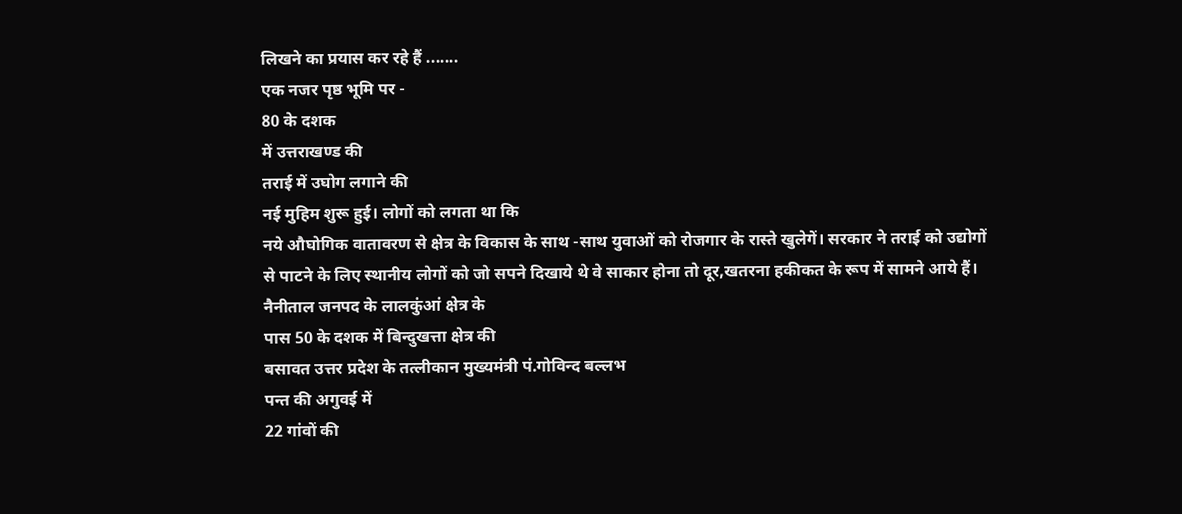लिखने का प्रयास कर रहे हैं .......
एक नजर पृष्ठ भूमि पर -
80 के दशक
में उत्तराखण्ड की
तराई में उघोग लगाने की
नई मुहिम शुरू हुई। लोगों को लगता था कि
नये औघोगिक वातावरण से क्षेत्र के विकास के साथ -साथ युवाओं को रोजगार के रास्ते खुलेगें। सरकार ने तराई को उद्योगों से पाटने के लिए स्थानीय लोगों को जो सपने दिखाये थे वे साकार होना तो दूर,खतरना हकीकत के रूप में सामने आये हैं। नैनीताल जनपद के लालकुंआं क्षेत्र के
पास 50 के दशक में बिन्दुखत्ता क्षेत्र की
बसावत उत्तर प्रदेश के तत्लीकान मुख्यमंत्री पं.गोविन्द बल्लभ
पन्त की अगुवई में
22 गांवों की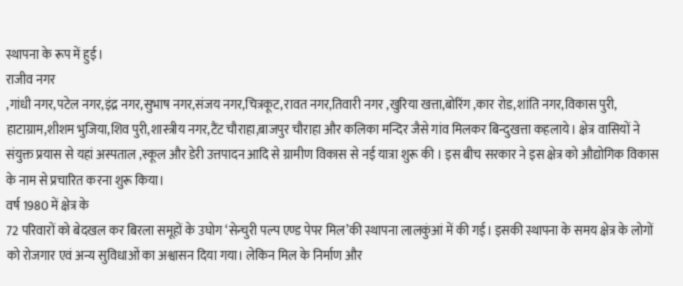स्थापना के रूप में हुई।
राजीव नगर
,गांधी नगर,पटेल नगर,इंद्र नगर,सुभाष नगर,संजय नगर,चित्रकूट,रावत नगर,तिवारी नगर ,खुरिया खत्ता,बोरिंग ,कार रोड,शांति नगर,विकास पुरी, हाटाग्राम,शीशम भुजिया,शिव पुरी,शास्त्रीय नगर,टैंट चौराहा,बाजपुर चौराहा और कलिका मन्दिर जैसे गांव मिलकर बिन्दुखत्ता कहलाये। क्षेत्र वासियों ने संयुक्त प्रयास से यहां अस्पताल ,स्कूल और डेरी उत्तपादन आदि से ग्रामीण विकास से नई यात्रा शुरू की । इस बीच सरकार ने इस क्षेत्र को औद्योगिक विकास के नाम से प्रचारित करना शुरू किया।
वर्ष 1980 में क्षेत्र के
72 परिवारों को बेदखल कर बिरला समूहों के उघोग ‘सेन्चुरी पल्प एण्ड पेपर मिल’की स्थापना लालकुंआं में की गई। इसकी स्थापना के समय क्षेत्र के लोगों को रोजगार एवं अन्य सुविधाओं का अश्वासन दिया गया। लेकिन मिल के निर्माण और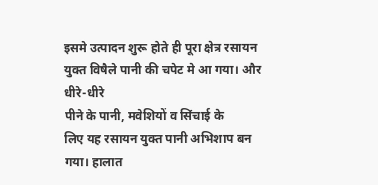इसमे उत्पादन शुरू होते ही पूरा क्षेत्र रसायन युक्त विषैले पानी की चपेट मे आ गया। और धीरे-धीरे
पीने के पानी, मवेशियों व सिंचाई के
लिए यह रसायन युक्त पानी अभिशाप बन गया। हालात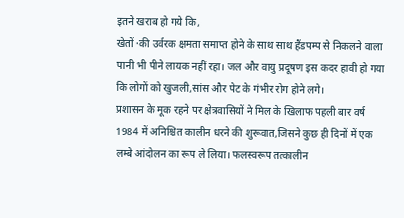इतने खराब हो गये कि,
खेतों ·की उर्वरक क्षमता समाप्त होने के साथ साथ हैंडपम्प से निकलने वाला पानी भी पीने लायक नहीं रहा। जल और वायु प्रदूषण इस कदर हावी हो गया कि लोगों को खुजली,सांस और पेट के गंभीर रोग होने लगे।
प्रशासन के मूक रहने पर क्षेत्रवासियों ने मिल के खिलाफ पहली बार वर्ष 1984 में अनिश्चित कालीन धरने की शुरूवात,जिसने कुछ ही दिनों में एक लम्बे आंदोलन का रूप ले लिया। फलस्वरूप तत्कालीन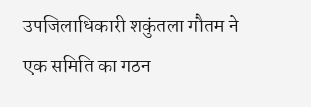उपजिलाधिकारी शकुंतला गौतम ने एक समिति का गठन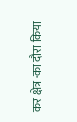कर क्षेत्र ·का दौरा किया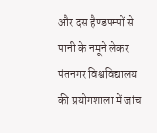और दस हैण्डपम्पों से पानी के नमूने लेकर पंतनगर विश्वविद्यालय की प्रयोगशाला में जांच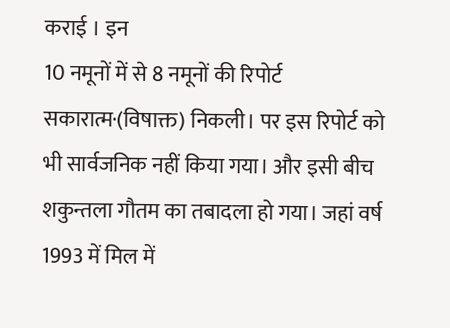कराई । इन
10 नमूनों में से 8 नमूनों की रिपोर्ट सकारात्म·(विषाक्त) निकली। पर इस रिपोर्ट को भी सार्वजनिक नहीं किया गया। और इसी बीच शकुन्तला गौतम का तबादला हो गया। जहां वर्ष 1993 में मिल में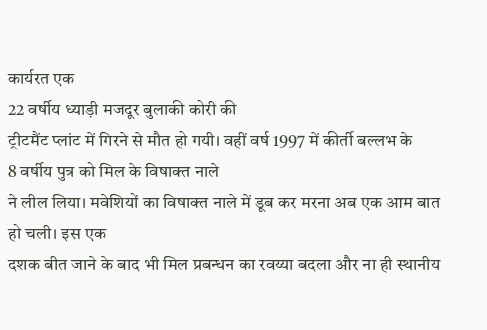कार्यरत एक
22 वर्षीय ध्याड़ी मजदूर बुलाकी कोरी की
ट्रीटमैंट प्लांट में गिरने से मौत हो गयी। वहीं वर्ष 1997 में कीर्ती बल्लभ के
8 वर्षीय पुत्र को मिल के विषाक्त नाले
ने लील लिया। मवेशियों का विषाक्त नाले में डूब कर मरना अब एक आम बात हो चली। इस एक
दशक बीत जाने के बाद भी मिल प्रबन्धन का रवय्या बदला और ना ही स्थानीय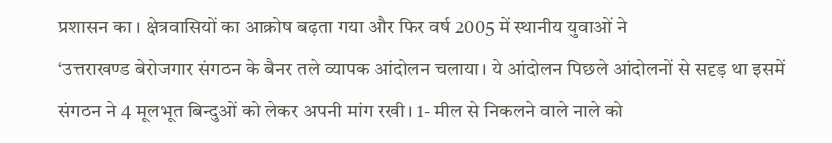प्रशासन का । क्षेत्रवासियों का आक्रोष बढ़ता गया और फिर वर्ष 2005 में स्थानीय युवाओं ने
‘उत्तराखण्ड बेरोजगार संगठन के बैनर तले व्यापक आंदोलन चलाया। ये आंदोलन पिछले आंदोलनों से सदृड़ था इसमें संगठन ने 4 मूलभूत बिन्दुओं को लेकर अपनी मांग रखी। 1- मील से निकलने वाले नाले को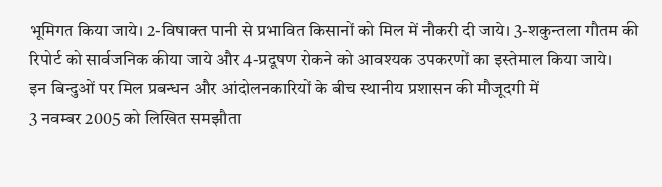भूमिगत किया जाये। 2-विषाक्त पानी से प्रभावित किसानों को मिल में नौकरी दी जाये। 3-शकुन्तला गौतम की रिपोर्ट को सार्वजनिक कीया जाये और 4-प्रदूषण रोकने को आवश्यक उपकरणों का इस्तेमाल किया जाये।
इन बिन्दुओं पर मिल प्रबन्धन और आंदोलनकारियों के बीच स्थानीय प्रशासन की मौजूदगी में
3 नवम्बर 2005 को लिखित समझौता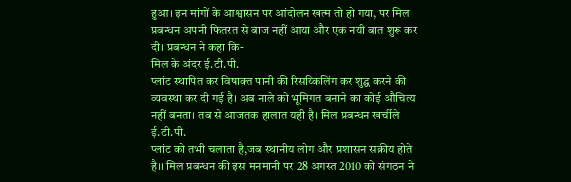हुआ। इन मांगों के आश्वासन पर आंदोलन खत्म तो हो गया, पर मिल प्रबन्धन अपनी फितरत से बाज नहीं आया और एक नयी बात शुरू कर दी। प्रबन्धन ने कहा कि-
मिल के अंदर ई.टी.पी.
प्लांट स्थापित कर विषाक्त पानी की रिसय्किलिंग कर शुद्घ करने की व्यवस्था कर दी गई है। अब नाले को भूमिगत बनाने का कोई औचित्य नहीं बनता। तब से आजतक हालात यही है। मिल प्रबन्धन खर्चीले ई.टी.पी.
प्लांट को तभी चलाता है,जब स्थानीय लोग और प्रशासन सक्रीय होते है।। मिल प्रबन्धन की इस मनमानी पर 28 अगस्त 2010 को संगठन ने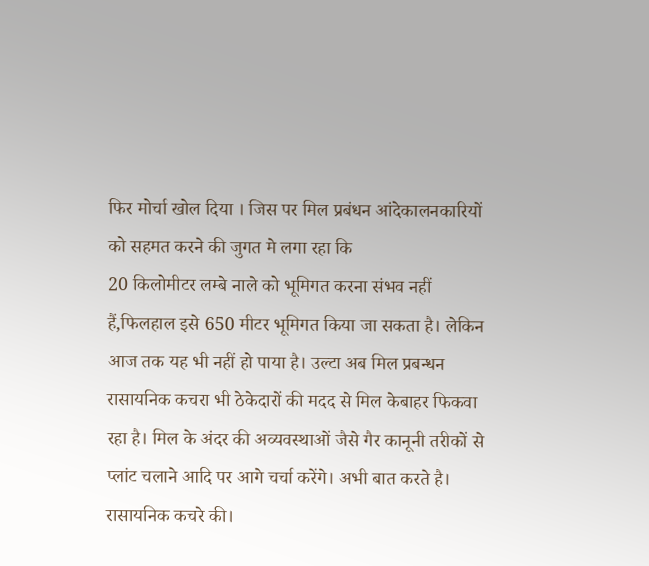फिर मोर्चा खोल दिया । जिस पर मिल प्रबंधन आंदेकालनकारियों को सहमत करने की जुगत मे लगा रहा कि
20 किलोमीटर लम्बे नाले को भूमिगत करना संभव नहीं हैं,फिलहाल इसे 650 मीटर भूमिगत किया जा सकता है। लेकिन आज तक यह भी नहीं हो पाया है। उल्टा अब मिल प्रबन्धन रासायनिक कचरा भी ठेकेदारों की मदद से मिल केबाहर फिकवा रहा है। मिल के अंदर की अव्यवस्थाओं जैसे गैर कानूनी तरीकों से प्लांट चलाने आदि पर आगे चर्चा करेंगे। अभी बात करते है। रासायनिक कचरे की।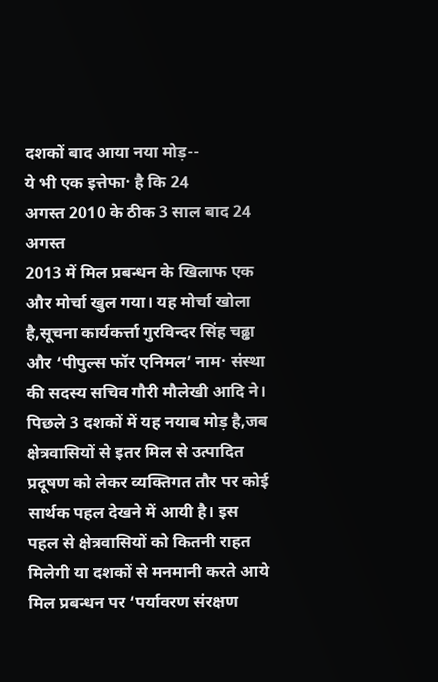दशकों बाद आया नया मोड़--
ये भी एक इत्तेफा· है कि 24
अगस्त 2010 के ठीक 3 साल बाद 24 अगस्त
2013 में मिल प्रबन्धन के खिलाफ एक और मोर्चा खुल गया। यह मोर्चा खोला है,सूचना कार्यकर्त्ता गुरविन्दर सिंह चढ्ढा और ‘पीपुल्स फॉर एनिमल’ नाम· संस्था की सदस्य सचिव गौरी मौलेखी आदि ने। पिछले 3 दशकों में यह नयाब मोड़ है,जब क्षेत्रवासियों से इतर मिल से उत्पादित प्रदूषण को लेकर व्यक्तिगत तौर पर कोई सार्थक पहल देखने में आयी है। इस पहल से क्षेत्रवासियों को कितनी राहत मिलेगी या दशकों से मनमानी करते आये मिल प्रबन्धन पर ‘पर्यावरण संरक्षण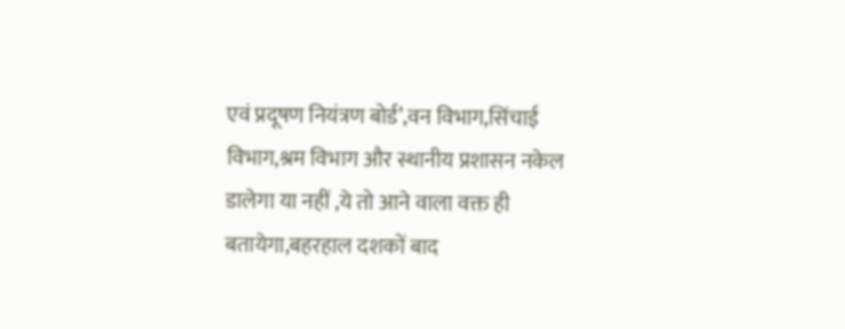एवं प्रदूषण नियंत्रण बोर्ड’,वन विभाग,सिंचाई विभाग,श्रम विभाग और स्थानीय प्रशासन नकेल डालेगा या नहीं ,ये तो आने वाला वक्त ही बतायेगा,बहरहाल दशकों बाद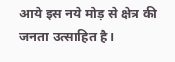आये इस नये मोड़ से क्षेत्र की जनता उत्साहित है।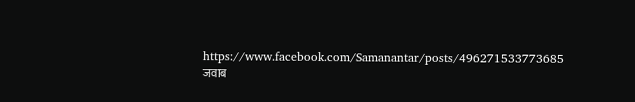https://www.facebook.com/Samanantar/posts/496271533773685
जवाब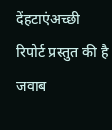देंहटाएंअच्छी रिपोर्ट प्रस्तुत की है
जवाब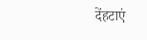देंहटाएं